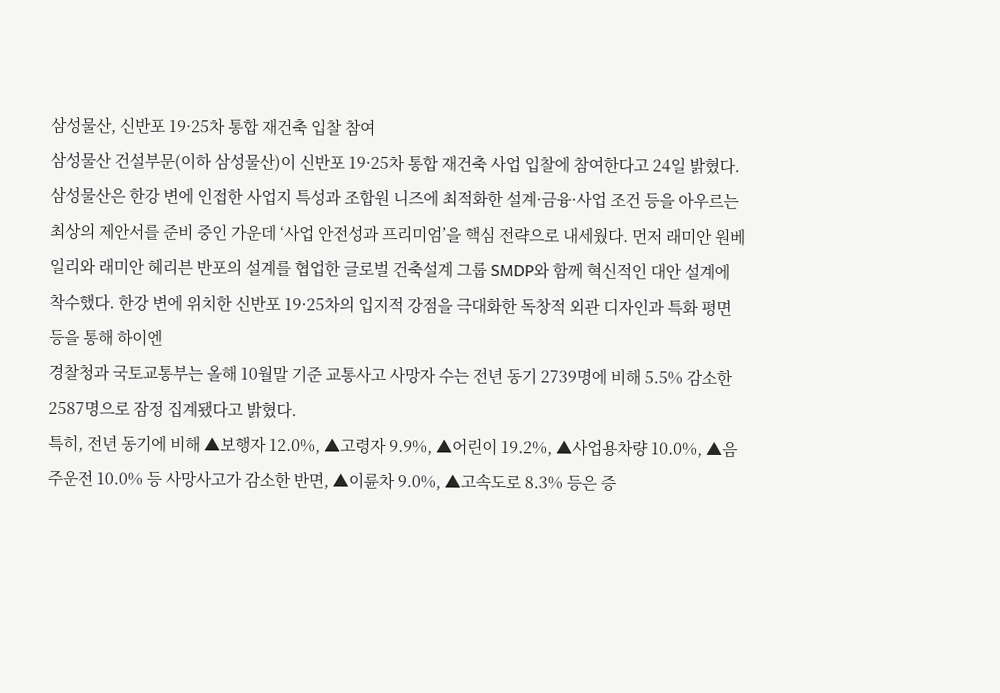삼성물산, 신반포 19·25차 통합 재건축 입찰 참여
삼성물산 건설부문(이하 삼성물산)이 신반포 19·25차 통합 재건축 사업 입찰에 참여한다고 24일 밝혔다. 삼성물산은 한강 변에 인접한 사업지 특성과 조합원 니즈에 최적화한 설계·금융·사업 조건 등을 아우르는 최상의 제안서를 준비 중인 가운데 ‘사업 안전성과 프리미엄’을 핵심 전략으로 내세웠다. 먼저 래미안 원베일리와 래미안 헤리븐 반포의 설계를 협업한 글로벌 건축설계 그룹 SMDP와 함께 혁신적인 대안 설계에 착수했다. 한강 변에 위치한 신반포 19·25차의 입지적 강점을 극대화한 독창적 외관 디자인과 특화 평면 등을 통해 하이엔
경찰청과 국토교통부는 올해 10월말 기준 교통사고 사망자 수는 전년 동기 2739명에 비해 5.5% 감소한 2587명으로 잠정 집계됐다고 밝혔다.
특히, 전년 동기에 비해 ▲보행자 12.0%, ▲고령자 9.9%, ▲어린이 19.2%, ▲사업용차량 10.0%, ▲음주운전 10.0% 등 사망사고가 감소한 반면, ▲이륜차 9.0%, ▲고속도로 8.3% 등은 증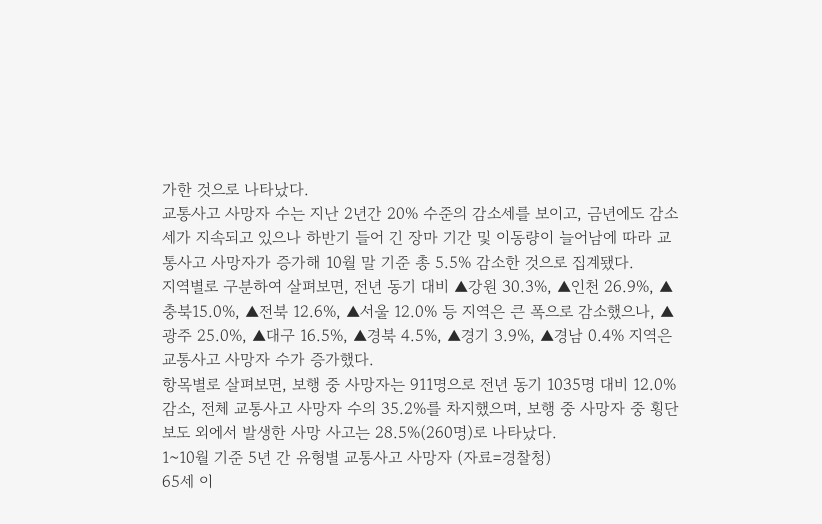가한 것으로 나타났다.
교통사고 사망자 수는 지난 2년간 20% 수준의 감소세를 보이고, 금년에도 감소세가 지속되고 있으나 하반기 들어 긴 장마 기간 및 이동량이 늘어남에 따라 교통사고 사망자가 증가해 10월 말 기준 총 5.5% 감소한 것으로 집계됐다.
지역별로 구분하여 살펴보면, 전년 동기 대비 ▲강원 30.3%, ▲인천 26.9%, ▲충북15.0%, ▲전북 12.6%, ▲서울 12.0% 등 지역은 큰 폭으로 감소했으나, ▲광주 25.0%, ▲대구 16.5%, ▲경북 4.5%, ▲경기 3.9%, ▲경남 0.4% 지역은 교통사고 사망자 수가 증가했다.
항목별로 살펴보면, 보행 중 사망자는 911명으로 전년 동기 1035명 대비 12.0% 감소, 전체 교통사고 사망자 수의 35.2%를 차지했으며, 보행 중 사망자 중 횡단보도 외에서 발생한 사망 사고는 28.5%(260명)로 나타났다.
1~10월 기준 5년 간 유형별 교통사고 사망자 (자료=경찰청)
65세 이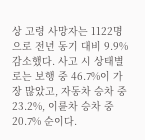상 고령 사망자는 1122명으로 전년 동기 대비 9.9% 감소했다. 사고 시 상태별로는 보행 중 46.7%이 가장 많았고, 자동차 승차 중 23.2%, 이륜차 승차 중 20.7% 순이다.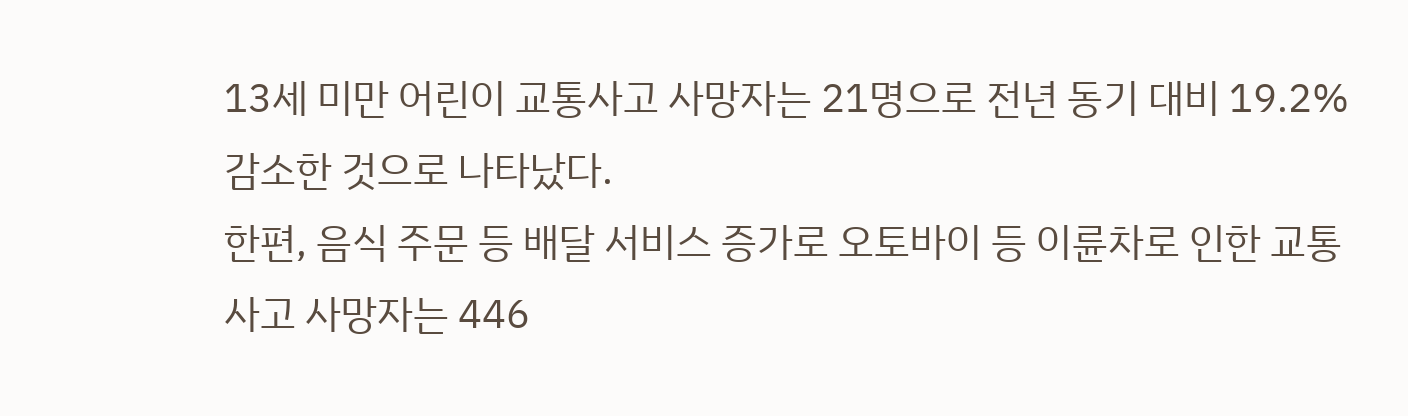13세 미만 어린이 교통사고 사망자는 21명으로 전년 동기 대비 19.2% 감소한 것으로 나타났다.
한편, 음식 주문 등 배달 서비스 증가로 오토바이 등 이륜차로 인한 교통사고 사망자는 446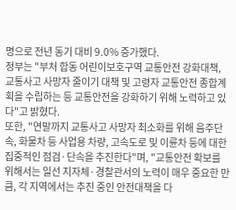명으로 전년 동기 대비 9.0% 증가했다.
정부는 "부처 합동 어린이보호구역 교통안전 강화대책, 교통사고 사망자 줄이기 대책 및 고령자 교통안전 종합계획을 수립하는 등 교통안전을 강화하기 위해 노력하고 있다"고 밝혔다.
또한, "연말까지 교통사고 사망자 최소화를 위해 음주단속, 화물차 등 사업용 차량, 고속도로 및 이륜차 등에 대한 집중적인 점검·단속을 추진한다"며, "교통안전 확보를 위해서는 일선 지자체·경찰관서의 노력이 매우 중요한 만큼, 각 지역에서는 추진 중인 안전대책을 다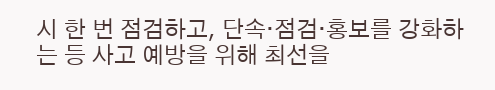시 한 번 점검하고, 단속·점검·홍보를 강화하는 등 사고 예방을 위해 최선을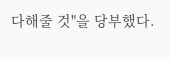다해줄 것"을 당부했다.